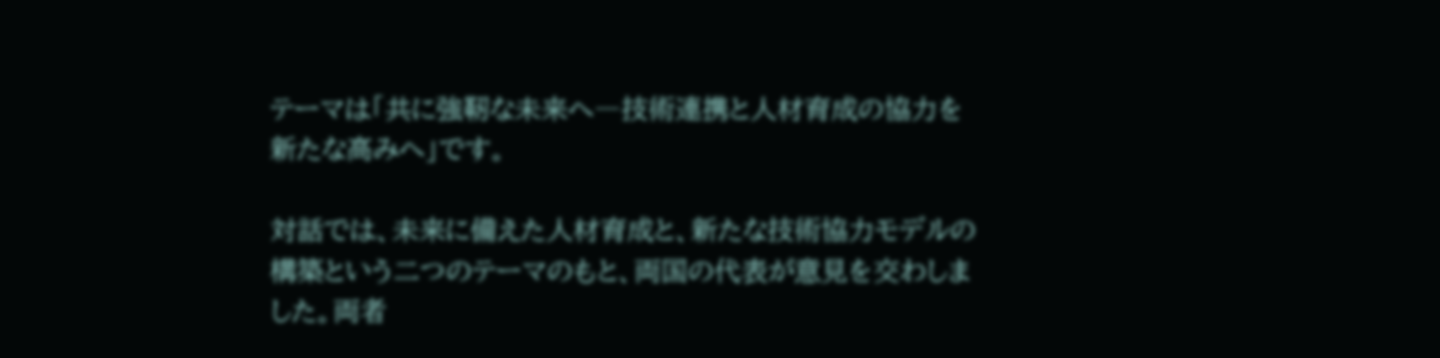テーマは「共に強靭な未来へ―技術連携と人材育成の協力を新たな高みへ」です。

対話では、未来に備えた人材育成と、新たな技術協力モデルの構築という二つのテーマのもと、両国の代表が意見を交わしました。両者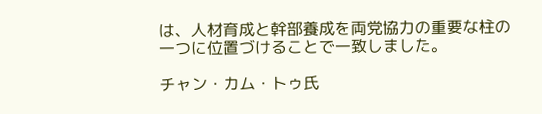は、人材育成と幹部養成を両党協力の重要な柱の一つに位置づけることで一致しました。

チャン・カム・トゥ氏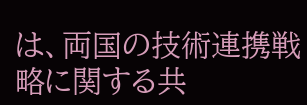は、両国の技術連携戦略に関する共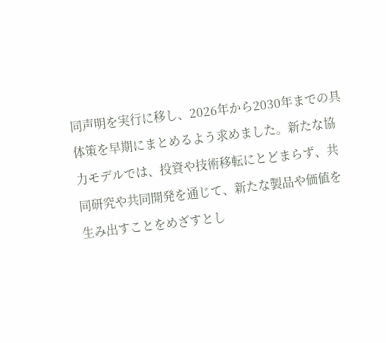同声明を実行に移し、2026年から2030年までの具体策を早期にまとめるよう求めました。新たな協力モデルでは、投資や技術移転にとどまらず、共同研究や共同開発を通じて、新たな製品や価値を生み出すことをめざすとし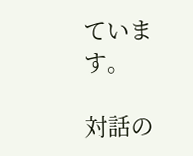ています。

対話の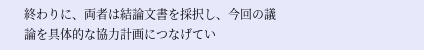終わりに、両者は結論文書を採択し、今回の議論を具体的な協力計画につなげてい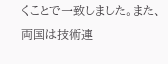くことで一致しました。また、両国は技術連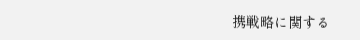携戦略に関する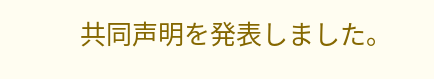共同声明を発表しました。